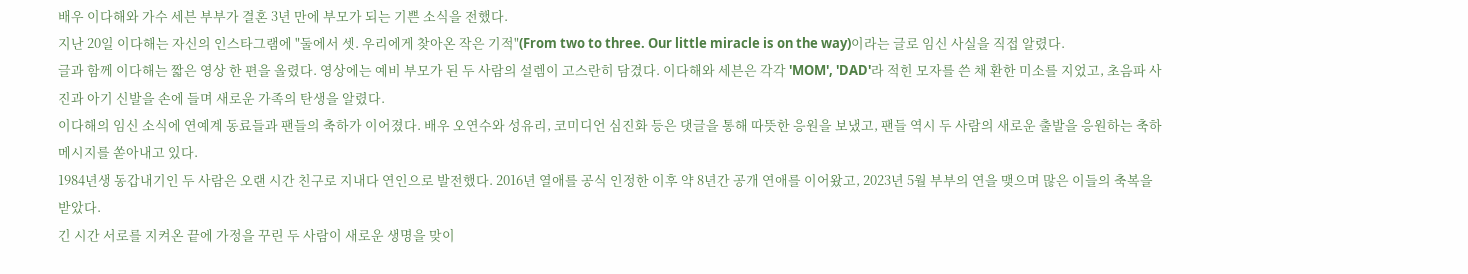배우 이다해와 가수 세븐 부부가 결혼 3년 만에 부모가 되는 기쁜 소식을 전했다.
지난 20일 이다해는 자신의 인스타그램에 "둘에서 셋. 우리에게 찾아온 작은 기적"(From two to three. Our little miracle is on the way)이라는 글로 임신 사실을 직접 알렸다.
글과 함께 이다해는 짧은 영상 한 편을 올렸다. 영상에는 예비 부모가 된 두 사람의 설렘이 고스란히 담겼다. 이다해와 세븐은 각각 'MOM', 'DAD'라 적힌 모자를 쓴 채 환한 미소를 지었고, 초음파 사진과 아기 신발을 손에 들며 새로운 가족의 탄생을 알렸다.
이다해의 임신 소식에 연예계 동료들과 팬들의 축하가 이어졌다. 배우 오연수와 성유리, 코미디언 심진화 등은 댓글을 통해 따뜻한 응원을 보냈고, 팬들 역시 두 사람의 새로운 출발을 응원하는 축하 메시지를 쏟아내고 있다.
1984년생 동갑내기인 두 사람은 오랜 시간 친구로 지내다 연인으로 발전했다. 2016년 열애를 공식 인정한 이후 약 8년간 공개 연애를 이어왔고, 2023년 5월 부부의 연을 맺으며 많은 이들의 축복을 받았다.
긴 시간 서로를 지켜온 끝에 가정을 꾸린 두 사람이 새로운 생명을 맞이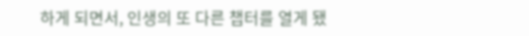하게 되면서, 인생의 또 다른 챕터를 열게 됐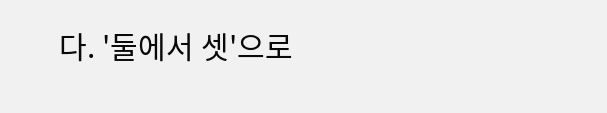다. '둘에서 셋'으로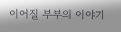이어질 부부의 이야기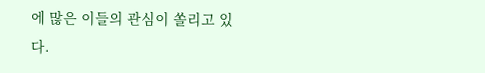에 많은 이들의 관심이 쏠리고 있다.